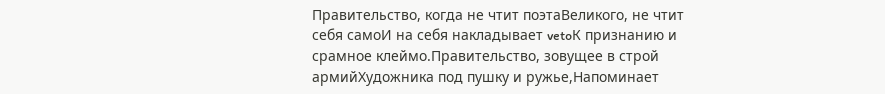Правительство, когда не чтит поэтаВеликого, не чтит себя самоИ на себя накладывает vetoК признанию и срамное клеймо.Правительство, зовущее в строй армийХудожника под пушку и ружье,Напоминает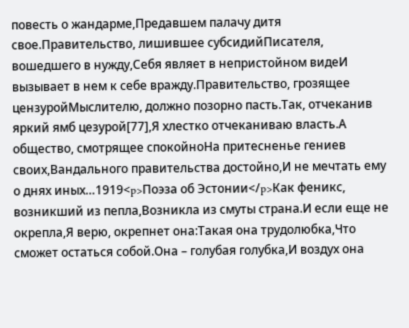повесть о жандарме,Предавшем палачу дитя свое.Правительство, лишившее субсидийПисателя, вошедшего в нужду,Себя являет в непристойном видеИ вызывает в нем к себе вражду.Правительство, грозящее цензуройМыслителю, должно позорно пасть.Так, отчеканив яркий ямб цезурой[77],Я хлестко отчеканиваю власть.А общество, смотрящее спокойноНа притесненье гениев своих,Вандального правительства достойно,И не мечтать ему о днях иных…1919<p>Поэза об Эстонии</p>Как феникс, возникший из пепла,Возникла из смуты страна.И если еще не окрепла,Я верю, окрепнет она:Такая она трудолюбка,Что сможет остаться собой.Она – голубая голубка,И воздух она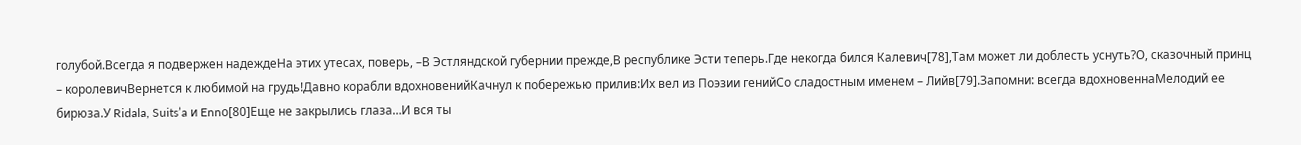голубой.Всегда я подвержен надеждеНа этих утесах, поверь, –В Эстляндской губернии прежде,В республике Эсти теперь.Где некогда бился Калевич[78],Там может ли доблесть уснуть?О, сказочный принц – королевичВернется к любимой на грудь!Давно корабли вдохновенийКачнул к побережью прилив:Их вел из Поэзии генийСо сладостным именем – Лийв[79].Запомни: всегда вдохновеннаМелодий ее бирюза.У Ridala, Suits’a и Ennо[80]Еще не закрылись глаза…И вся ты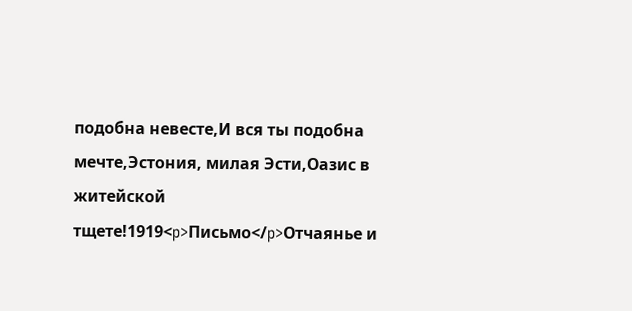подобна невесте,И вся ты подобна мечте,Эстония, милая Эсти,Оазис в житейской тщете!1919<p>Письмо</p>Отчаянье и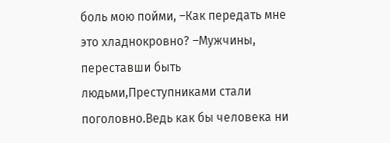боль мою пойми, –Как передать мне это хладнокровно? –Мужчины, переставши быть людьми,Преступниками стали поголовно.Ведь как бы человека ни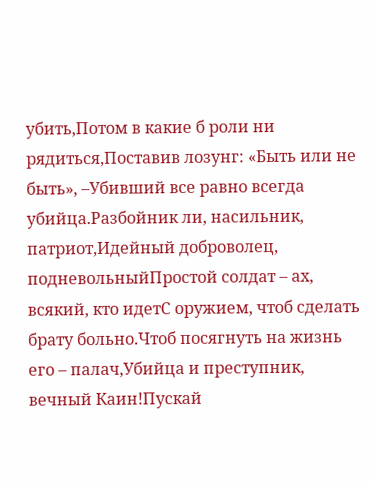убить,Потом в какие б роли ни рядиться,Поставив лозунг: «Быть или не быть», –Убивший все равно всегда убийца.Разбойник ли, насильник, патриот,Идейный доброволец, подневольныйПростой солдат – ах, всякий, кто идетС оружием, чтоб сделать брату больно.Чтоб посягнуть на жизнь его – палач,Убийца и преступник, вечный Каин!Пускай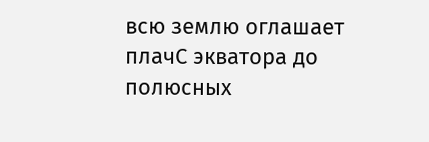всю землю оглашает плачС экватора до полюсных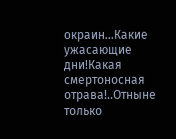окраин…Какие ужасающие дни!Какая смертоносная отрава!..Отныне только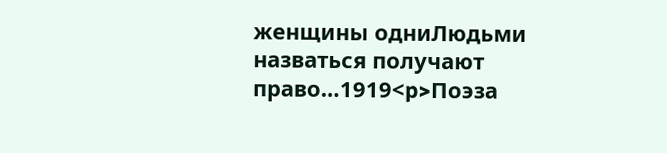женщины одниЛюдьми назваться получают право…1919<p>Поэза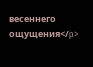весеннего ощущения</p>